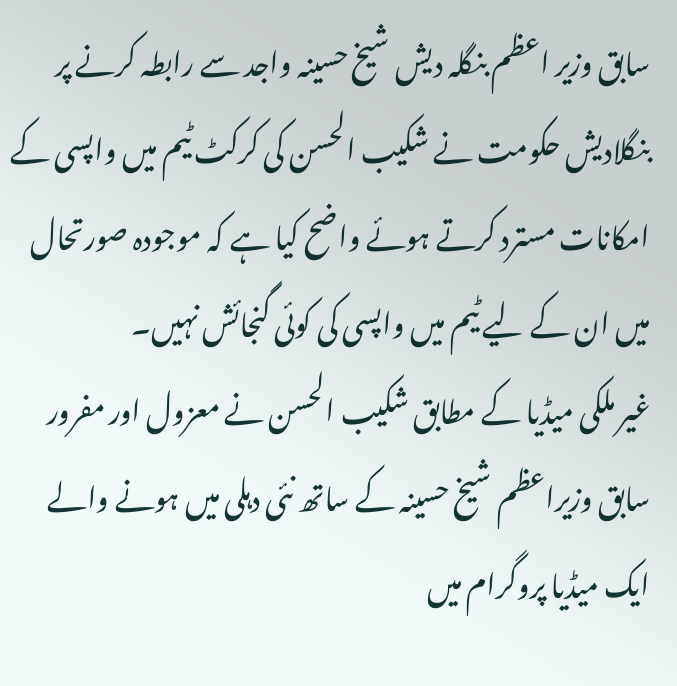سابق وزیر اعظم بنگلہ دیش شیخ حسینہ واجد سے رابطہ کرنے پر بنگلادیش حکومت نے شکیب الحسن کی کرکٹ ٹیم میں واپسی کے امکانات مسترد کرتے ہوئے واضح کیا ہے کہ موجودہ صورتحال میں ان کے لیے ٹیم میں واپسی کی کوئی گنجائش نہیں۔
غیر ملکی میڈیا کے مطابق شکیب الحسن نے معزول اور مفرور سابق وزیراعظم شیخ حسینہ کے ساتھ نئی دہلی میں ہونے والے ایک میڈیا پروگرام میں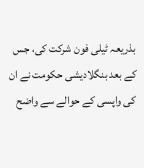بذریعہ ٹیلی فون شرکت کی، جس کے بعد بنگلادیشی حکومت نے ان کی واپسی کے حوالے سے واضح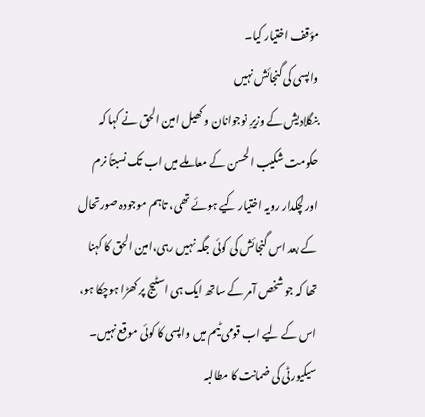مؤقف اختیار کیا۔
واپسی کی گنجائش نہیں
بنگلادیش کے وزیرِ نوجوانان و کھیل امین الحق نے کہا کہ حکومت شکیب الحسن کے معاملے میں اب تک نسبتاً نرم اور لچکدار رویہ اختیار کیے ہوئے تھی، تاہم موجودہ صورتحال کے بعد اس گنجائش کی کوئی جگہ نہیں رہی،امین الحق کا کہنا تھا کہ جو شخص آمر کے ساتھ ایک ہی اسٹیج پر کھڑا ہوچکا ہو، اس کے لیے اب قومی ٹیم میں واپسی کا کوئی موقع نہیں۔
سیکیورٹی کی ضمانت کا مطالبہ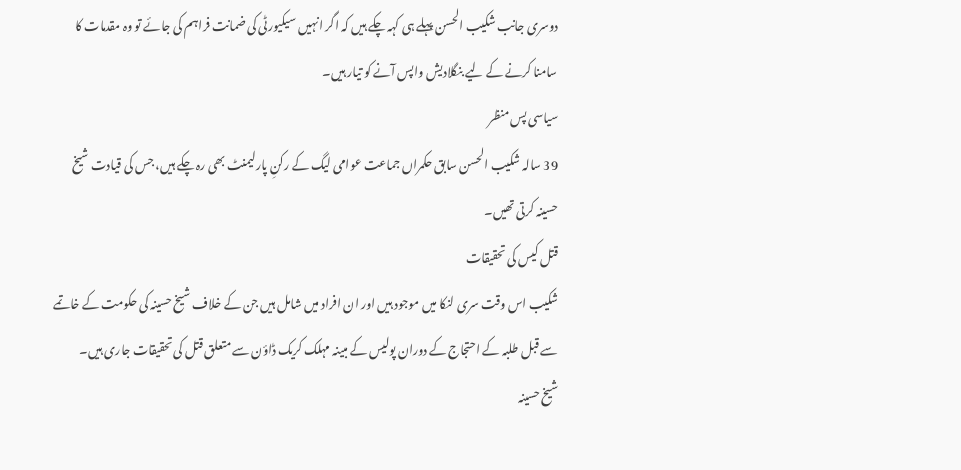دوسری جانب شکیب الحسن پہلے ہی کہہ چکے ہیں کہ اگر انہیں سیکیورٹی کی ضمانت فراہم کی جائے تو وہ مقدمات کا سامنا کرنے کے لیے بنگلادیش واپس آنے کو تیار ہیں۔
سیاسی پس منظر
39 سالہ شکیب الحسن سابق حکمراں جماعت عوامی لیگ کے رکنِ پارلیمنٹ بھی رہ چکے ہیں، جس کی قیادت شیخ حسینہ کرتی تھیں۔
قتل کیس کی تحقیقات
شکیب اس وقت سری لنکا میں موجود ہیں اور ان افراد میں شامل ہیں جن کے خلاف شیخ حسینہ کی حکومت کے خاتمے سے قبل طلبہ کے احتجاج کے دوران پولیس کے مبینہ مہلک کریک ڈاؤن سے متعلق قتل کی تحقیقات جاری ہیں۔
شیخ حسینہ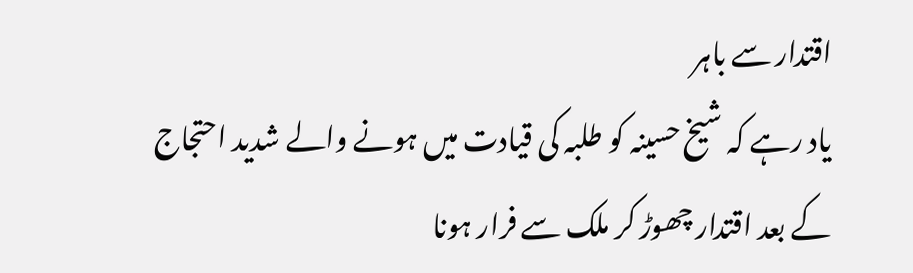اقتدار سے باہر
یاد رہے کہ شیخ حسینہ کو طلبہ کی قیادت میں ہونے والے شدید احتجاج کے بعد اقتدار چھوڑ کر ملک سے فرار ہونا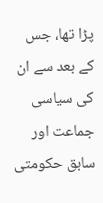پڑا تھا، جس کے بعد سے ان کی سیاسی جماعت اور سابق حکومتی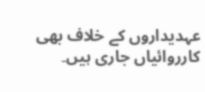عہدیداروں کے خلاف بھی کارروائیاں جاری ہیں۔